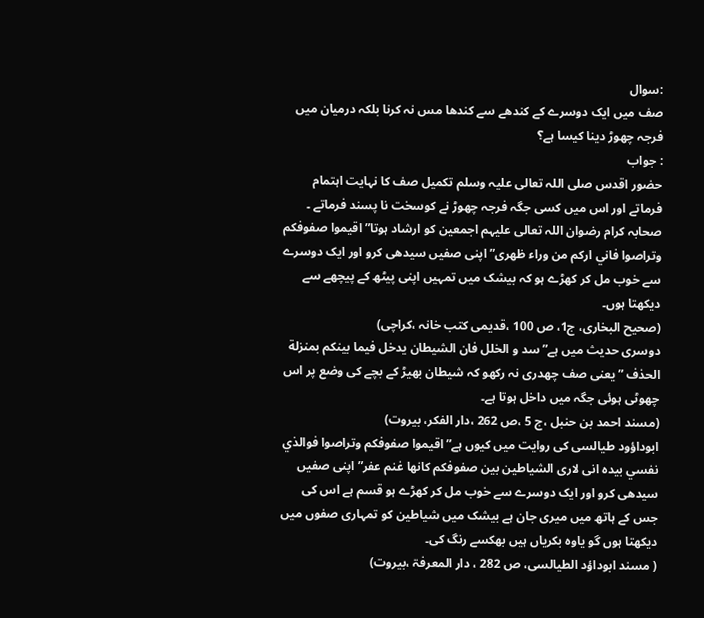:سوال
صف میں ایک دوسرے کے کندھے سے کندھا مس نہ کرنا بلکہ درمیان میں فرجہ چھوڑ دینا کیسا ہے؟
: جواب
حضور اقدس صلی اللہ تعالی علیہ وسلم تکمیل صف کا نہایت اہتمام فرماتے اور اس میں کسی جگہ فرجہ چھوڑ نے کوسخت نا پسند فرماتے ۔ صحابہ کرام رضوان اللہ تعالی علیہم اجمعین کو ارشاد ہوتا” اقیموا صفوفكم وتراصوا فاني اركم من وراء ظهری” اپنی صفیں سیدھی کرو اور ایک دوسرے سے خوب مل کر کھڑے ہو کہ بیشک میں تمہیں اپنی پیٹھ کے پیچھے سے دیکھتا ہوں۔
(صحیح البخاری، ج1، ص 100 ،قدیمی کتب خانہ ،کراچی)
دوسری حدیث میں ہے” سد و الخلل فان الشيطان يدخل فيما بينكم بمنزلة الحذف ” یعنی صف چھدری نہ رکھو کہ شیطان بھیڑ کے بچے کی وضع پر اس چھوٹی ہوئی جگہ میں داخل ہوتا ہے۔
(مسند احمد بن حنبل ،ج 5 ،ص 262 ،دار الفکر، بیروت)
ابوداؤود طیالسی کی روایت میں کیوں ہے” اقیموا صفوفکم وتراصوا فوالذي نفسي بيده انى لارى الشياطين بين صفوفكم كانها غنم عفر” اپنی صفیں سیدھی کرو اور ایک دوسرے سے خوب مل کر کھڑے ہو قسم ہے اس کی جس کے ہاتھ میں میری جان ہے بیشک میں شیاطین کو تمہاری صفوں میں دیکھتا ہوں گو یاوہ بکریاں ہیں بھکسے رنگ کی۔
( مسند ابوداؤد الطیالسی، ص 282 ، دار المعرفۃ ،بیروت)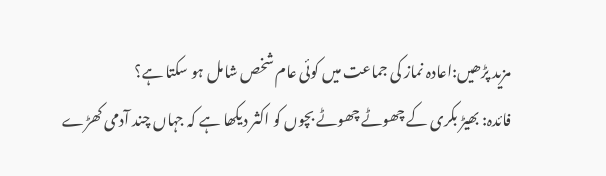مزید پڑھیں:اعادہ نماز کی جماعت میں کوئی عام شخص شامل ہو سکتا ہے؟
فائدہ: بھیڑ بکری کے چھوٹے چھوٹے بچوں کو اکثر دیکھا ہے کہ جہاں چند آدمی کھڑے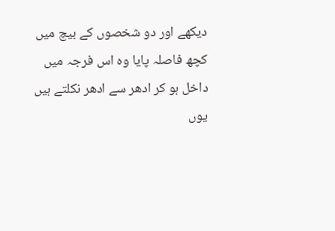دیکھے اور دو شخصوں کے بیچ میں کچھ فاصلہ پایا وہ اس فرجہ میں داخل ہو کر ادھر سے ادھر نکلتے ہیں یوں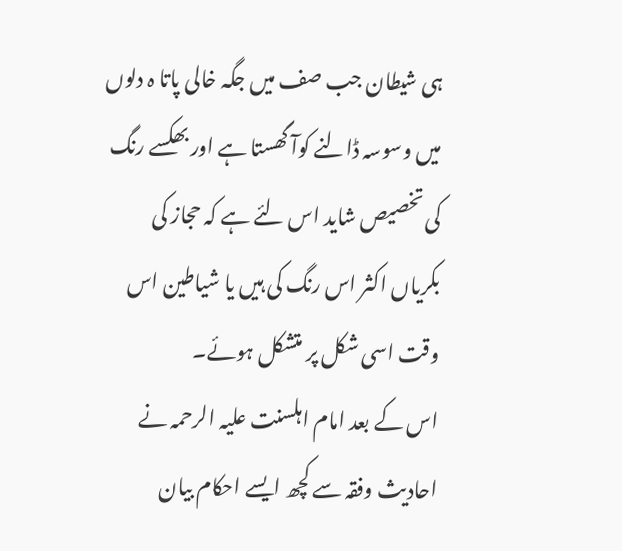ہی شیطان جب صف میں جگہ خالی پاتا ہ دلوں میں وسوسہ ڈالنے کوآ گھستا ہے اور بھکسے رنگ کی تخصیص شاید اس لئے ہے کہ حجاز کی بکریاں اکثر اس رنگ کی ہیں یا شیاطین اس وقت اسی شکل پر متشکل ہوئے۔
اس کے بعد امام اہلسنت علیہ الرحمہ نے احادیث وفقہ سے کچھ ایسے احکام بیان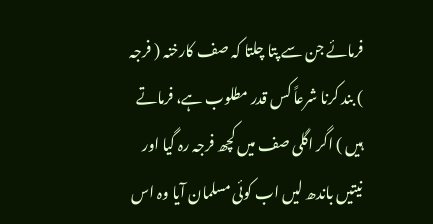فرمائے جن سے پتا چلتا کہ صف کارخنہ ( فرجہ ) بند کرنا شرعاً کس قدر مطلوب ہے، فرماتے ہیں ) اگر اگلی صف میں کچھ فرجہ رہ گیا اور نیتیں باندھ لیں اب کوئی مسلمان آیا وہ اس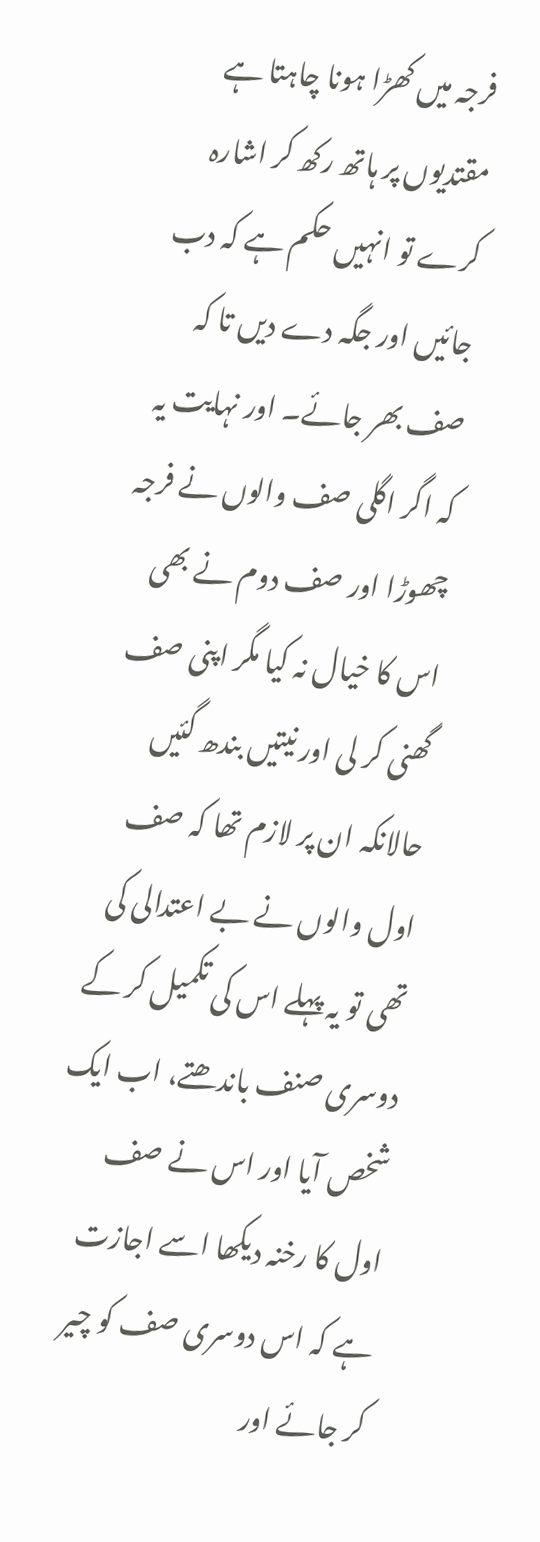فرجہ میں کھڑا ہونا چاہتا ہے
مقتدیوں پر ہاتھ رکھ کر اشارہ کرے تو انہیں حکم ہے کہ دب جائیں اور جگہ دے دیں تا کہ صف بھر جائے۔ اور نہایت یہ کہ اگر اگلی صف والوں نے فرجہ چھوڑا اور صف دوم نے بھی اس کا خیال نہ کیا مگر اپنی صف گھنی کر لی اور نیتیں بندھ گئیں حالانکہ ان پر لازم تھا کہ صف اول والوں نے بے اعتدالی کی تھی تو یہ پہلے اس کی تکمیل کر کے دوسری صنف باندھتے، اب ایک شخص آیا اور اس نے صف اول کا رخنہ دیکھا اسے اجازت ہے کہ اس دوسری صف کو چیر کر جائے اور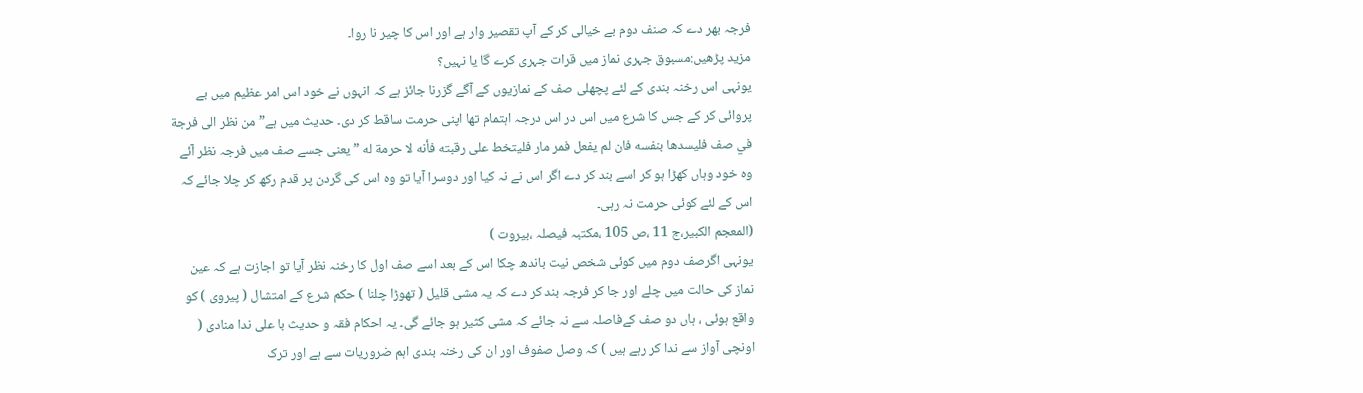فرجہ بھر دے کہ صنف دوم بے خیالی کر کے آپ تقصیر وار ہے اور اس کا چیر نا روا۔
مزید پڑھیں:مسبوق جہری نماز میں قرات جہری کرے گا یا نہیں؟
یونہی اس رخنہ بندی کے لئے پچھلی صف کے نمازیوں کے آگے گزرنا جائز ہے کہ انہوں نے خود اس امر عظیم میں بے پروائی کر کے جس کا شرع میں اس در اس درجہ اہتمام تھا اپنی حرمت ساقط کر دی۔ حدیث میں ہے” من نظر الى فرجة في صف فليسدها بنفسه فان لم يفعل فمر مار فليتخط على رقبته فأنه لا حرمة له ” یعنی جسے صف میں فرجہ نظر آئے وہ خود وہاں کھڑا ہو کر اسے بند کر دے اگر اس نے نہ کیا اور دوسرا آیا تو وہ اس کی گردن پر قدم رکھ کر چلا جائے کہ اس کے لئے کوئی حرمت نہ رہی۔
(المعجم الکبیر،ج 11 ،ص 105 ،مکتبہ فیصلہ ،بیروت )
یونہی اگرصف دوم میں کوئی شخص نیت باندھ چکا اس کے بعد اسے صف اول کا رخنہ نظر آیا تو اجازت ہے کہ عین نماز کی حالت میں چلے اور جا کر فرجہ بند کر دے کہ یہ مشی قلیل ( تھوڑا چلنا ) حکم شرع کے امتشال ( پیروی ) کو واقع ہوئی ، ہاں دو صف کےفاصلہ سے نہ جائے کہ مشی کثیر ہو جائے گی۔ یہ احکام فقہ و حدیث با علی ندا منادی ( اونچی آواز سے ندا کر رہے ہیں ) کہ وصل صفوف اور ان کی رخنہ بندی اہم ضروریات سے ہے اور ترک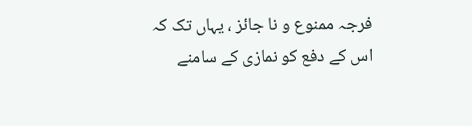فرجہ ممنوع و نا جائز ، یہاں تک کہ اس کے دفع کو نمازی کے سامنے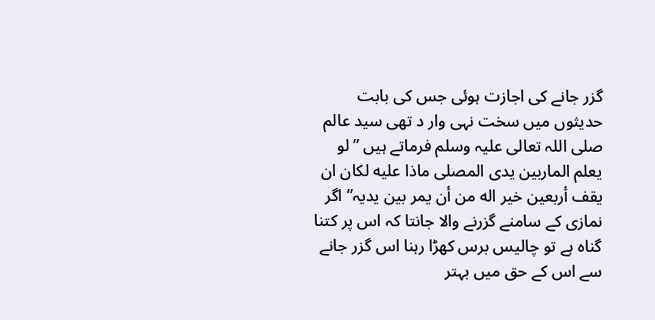گزر جانے کی اجازت ہوئی جس کی بابت حدیثوں میں سخت نہی وار د تھی سید عالم صلی اللہ تعالی علیہ وسلم فرماتے ہیں ” لو يعلم الماربين يدى المصلى ماذا عليه لكان ان يقف أربعين خير اله من أن يمر بین یدیہ” اگر نمازی کے سامنے گزرنے والا جانتا کہ اس پر کتنا گناہ ہے تو چالیس برس کھڑا رہنا اس گزر جانے سے اس کے حق میں بہتر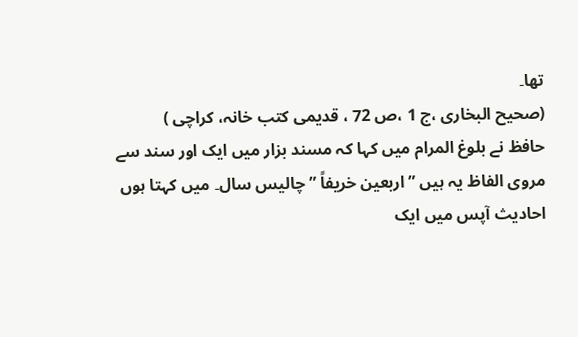تھا۔
(صحیح البخاری ،ج 1 ،ص 72 ، قدیمی کتب خانہ، کراچی )
حافظ نے بلوغ المرام میں کہا کہ مسند بزار میں ایک اور سند سے مروی الفاظ یہ ہیں ”اربعین خریفاً ” چالیس سال۔ میں کہتا ہوں احادیث آپس میں ایک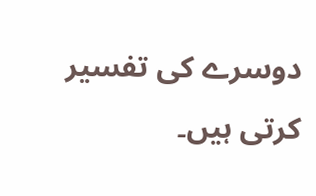دوسرے کی تفسیر کرتی ہیں۔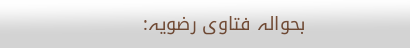بحوالہ فتاوی رضویہ: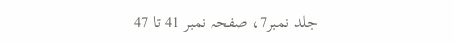جلد نمبر7، صفحہ نمبر 41 تا 47